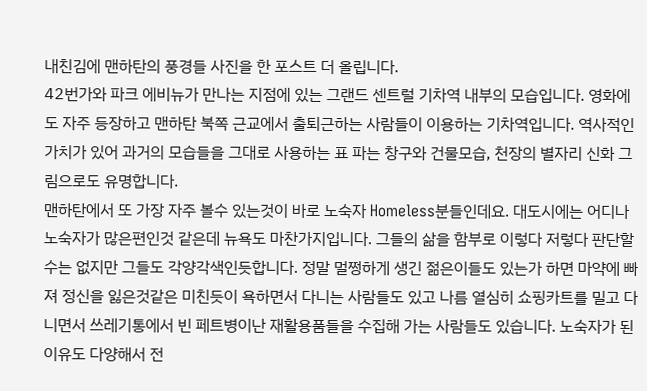내친김에 맨하탄의 풍경들 사진을 한 포스트 더 올립니다.
42번가와 파크 에비뉴가 만나는 지점에 있는 그랜드 센트럴 기차역 내부의 모습입니다. 영화에도 자주 등장하고 맨하탄 북쪽 근교에서 출퇴근하는 사람들이 이용하는 기차역입니다. 역사적인 가치가 있어 과거의 모습들을 그대로 사용하는 표 파는 창구와 건물모습, 천장의 별자리 신화 그림으로도 유명합니다.
맨하탄에서 또 가장 자주 볼수 있는것이 바로 노숙자 Homeless분들인데요. 대도시에는 어디나 노숙자가 많은편인것 같은데 뉴욕도 마찬가지입니다. 그들의 삶을 함부로 이렇다 저렇다 판단할수는 없지만 그들도 각양각색인듯합니다. 정말 멀쩡하게 생긴 젊은이들도 있는가 하면 마약에 빠져 정신을 잃은것같은 미친듯이 욕하면서 다니는 사람들도 있고 나름 열심히 쇼핑카트를 밀고 다니면서 쓰레기통에서 빈 페트병이난 재활용품들을 수집해 가는 사람들도 있습니다. 노숙자가 된 이유도 다양해서 전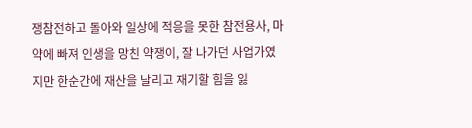쟁참전하고 돌아와 일상에 적응을 못한 참전용사, 마약에 빠져 인생을 망친 약쟁이, 잘 나가던 사업가였지만 한순간에 재산을 날리고 재기할 힘을 잃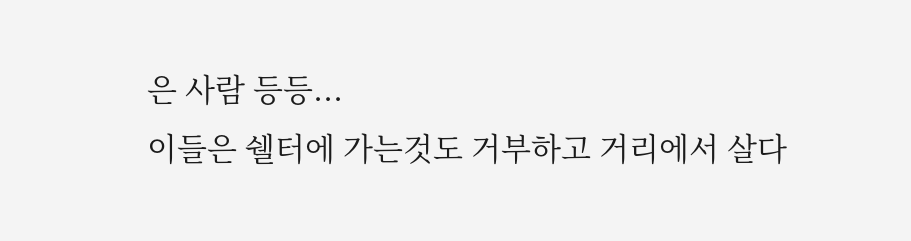은 사람 등등...
이들은 쉘터에 가는것도 거부하고 거리에서 살다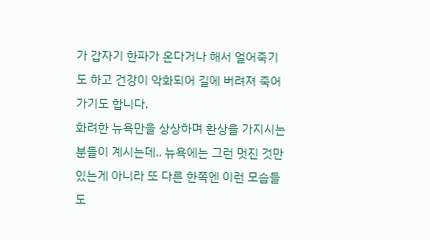가 갑자기 한파가 온다거나 해서 얼어죽기도 하고 건강이 악화되어 길에 버려져 죽어가기도 합니다.
화려한 뉴욕만을 상상하며 환상을 가지시는 분들이 계시는데.. 뉴욕에는 그런 멋진 것만 있는게 아니라 또 다른 한쪽엔 이런 모습들도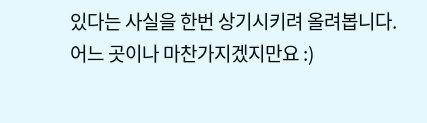있다는 사실을 한번 상기시키려 올려봅니다. 어느 곳이나 마찬가지겠지만요 :)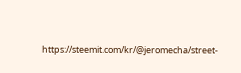https://steemit.com/kr/@jeromecha/street-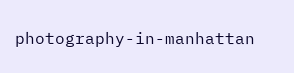photography-in-manhattan